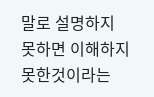말로 설명하지 못하면 이해하지 못한것이라는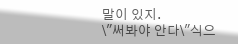말이 있지.
\"써봐야 안다\"식으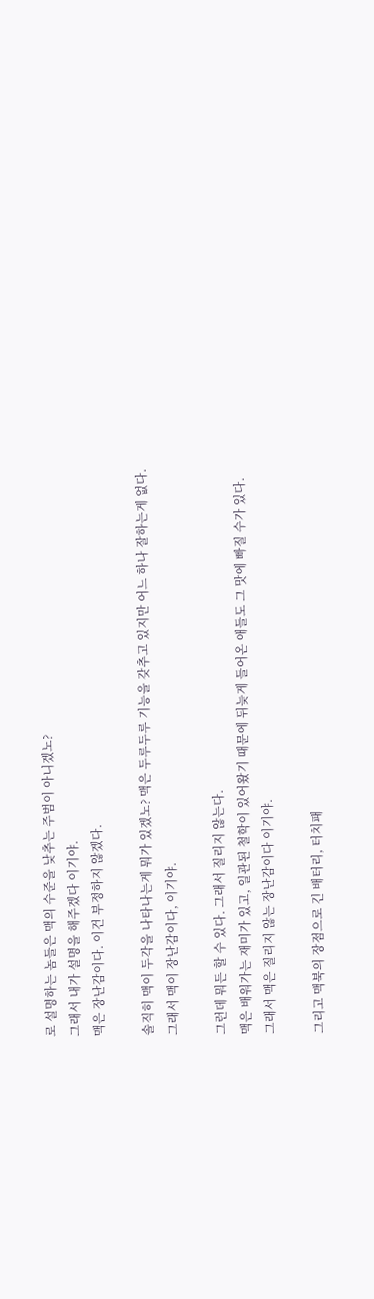로 설명하는 놈들은 맥의 수준을 낮추는 주범이 아니겠노?
그래서 내가 설명을 해주겠다 이기야.
맥은 장난감이다. 이건 부정하지 않겠다.

솔직히 맥이 두각을 나타나는게 뭐가 있겠노? 맥은 두루두루 기능을 갖추고 있지만 어느 하나 잘하는게 없다.
그래서 맥이 장난감이다, 이기야.

그런데 뭐든 할 수 있다. 그래서 질리지 않는다.
맥은 배워가는 재미가 있고, 일관된 철학이 있어왔기 때문에 뒤늦게 들어온 애들도 그 맛에 빠질 수가 있다.
그래서 맥은 질리지 않는 장난감이다 이기야.

그리고 맥북의 장점으로 긴 배터리, 터치패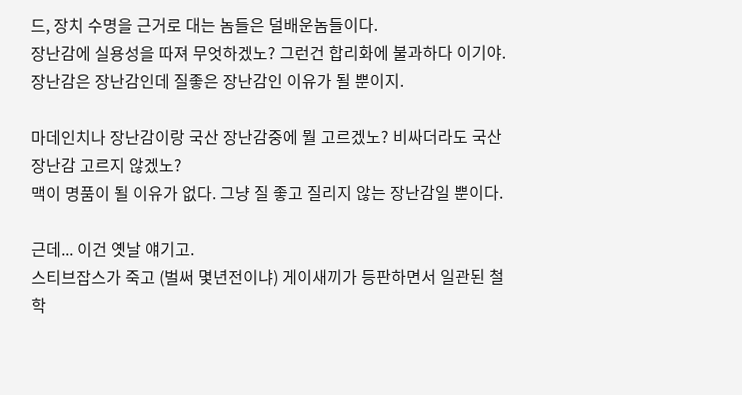드, 장치 수명을 근거로 대는 놈들은 덜배운놈들이다.
장난감에 실용성을 따져 무엇하겠노? 그런건 합리화에 불과하다 이기야.
장난감은 장난감인데 질좋은 장난감인 이유가 될 뿐이지.

마데인치나 장난감이랑 국산 장난감중에 뭘 고르겠노? 비싸더라도 국산장난감 고르지 않겠노?
맥이 명품이 될 이유가 없다. 그냥 질 좋고 질리지 않는 장난감일 뿐이다.

근데... 이건 옛날 얘기고.
스티브잡스가 죽고 (벌써 몇년전이냐) 게이새끼가 등판하면서 일관된 철학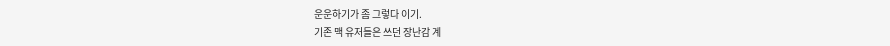운운하기가 좀 그렇다 이기.
기존 맥 유저들은 쓰던 장난감 계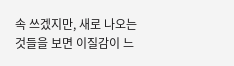속 쓰겠지만, 새로 나오는 것들을 보면 이질감이 느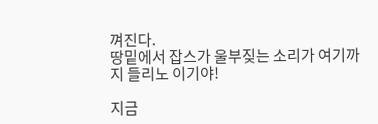껴진다.
땅밑에서 잡스가 울부짖는 소리가 여기까지 들리노 이기야!

지금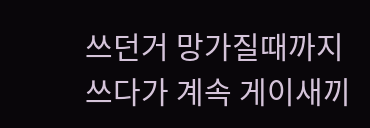쓰던거 망가질때까지 쓰다가 계속 게이새끼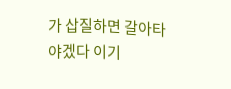가 삽질하면 갈아타야겠다 이기